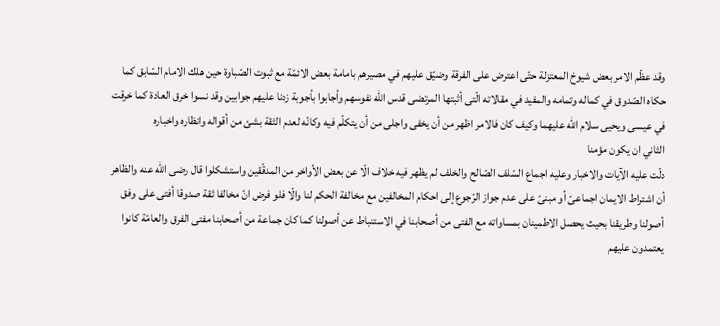وقد عظّم الامر بعض شيوخ المعتزلة حتّى اعترض على الفرقة وضيّق عليهم في مصيرهم بامامة بعض الائمّة مع ثبوت الصّباوة حين هلك الامام السّابق كما حكاه الصّدوق في كماله وتمامه والمفيد في مقالاته الّتى أثبتها المرتضى قدس اللّه نفوسهم وأجابوا بأجوبة زدنا عليهم جوابين وقد نسوا خرق العادة كما خرقت في عيسى ويحيى سلام اللّه عليهما وكيف كان فالامر اظهر من أن يخفى واجلى من أن يتكلّم فيه وكانّه لعدم الثقة بشئ من أقواله وانظاره واخباره
الثاني ان يكون مؤمنا
دلّت عليه الآيات والاخبار وعليه اجماع السّلف الصّالح والخلف لم يظهر فيه خلاف الّا عن بعض الأواخر من المدقّقين واستشكلوا قال رضى اللّه عنه والظاهر أن اشتراط الايمان اجماعىّ أو مبنىّ على عدم جواز الرّجوع إلى احكام المخالفين مع مخالفة الحكم لنا والّا فلو فرض انّ مخالفا ثقة صدوقا أفتى على وفق أصولنا وطريقنا بحيث يحصل الاطمينان بمساواته مع الفتى من أصحابنا في الاستنباط عن أصولنا كما كان جماعة من أصحابنا مفتى الفرق والعامّة كانوا يعتمدون عليهم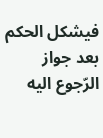فيشكل الحكم بعد جواز الرّجوع اليه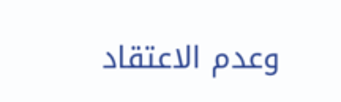وعدم الاعتقاد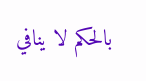بالحكم لا ينافي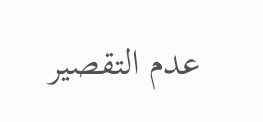عدم التقصير